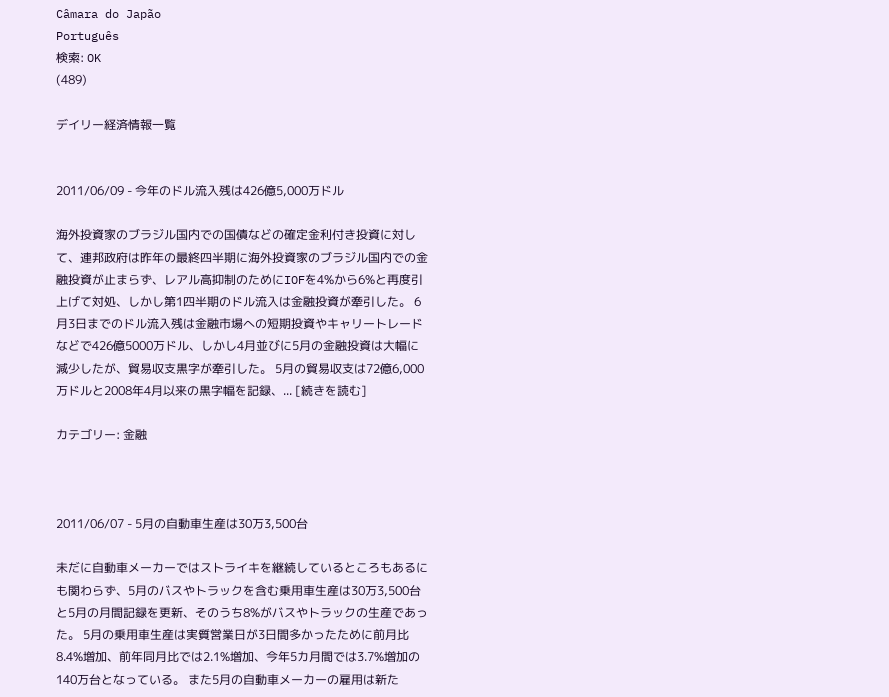Câmara do Japão
Português
検索: OK
(489)

デイリー経済情報一覧


2011/06/09 - 今年のドル流入残は426億5,000万ドル

海外投資家のブラジル国内での国債などの確定金利付き投資に対して、連邦政府は昨年の最終四半期に海外投資家のブラジル国内での金融投資が止まらず、レアル高抑制のためにIOFを4%から6%と再度引上げて対処、しかし第1四半期のドル流入は金融投資が牽引した。 6月3日までのドル流入残は金融市場への短期投資やキャリートレードなどで426億5000万ドル、しかし4月並びに5月の金融投資は大幅に減少したが、貿易収支黒字が牽引した。 5月の貿易収支は72億6,000万ドルと2008年4月以来の黒字幅を記録、... [続きを読む]

カテゴリー: 金融



2011/06/07 - 5月の自動車生産は30万3,500台

未だに自動車メーカーではストライキを継続しているところもあるにも関わらず、5月のバスやトラックを含む乗用車生産は30万3,500台と5月の月間記録を更新、そのうち8%がバスやトラックの生産であった。 5月の乗用車生産は実質営業日が3日間多かったために前月比8.4%増加、前年同月比では2.1%増加、今年5カ月間では3.7%増加の140万台となっている。 また5月の自動車メーカーの雇用は新た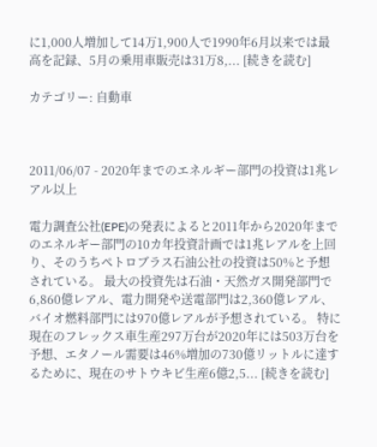に1,000人増加して14万1,900人で1990年6月以来では最高を記録、5月の乗用車販売は31万8,... [続きを読む]

カテゴリー: 自動車



2011/06/07 - 2020年までのエネルギー部門の投資は1兆レアル以上

電力調査公社(EPE)の発表によると2011年から2020年までのエネルギー部門の10カ年投資計画では1兆レアルを上回り、そのうちペトロブラス石油公社の投資は50%と予想されている。 最大の投資先は石油・天然ガス開発部門で6,860億レアル、電力開発や送電部門は2,360億レアル、バイオ燃料部門には970億レアルが予想されている。 特に現在のフレックス車生産297万台が2020年には503万台を予想、エタノール需要は46%増加の730億リットルに達するために、現在のサトウキビ生産6億2,5... [続きを読む]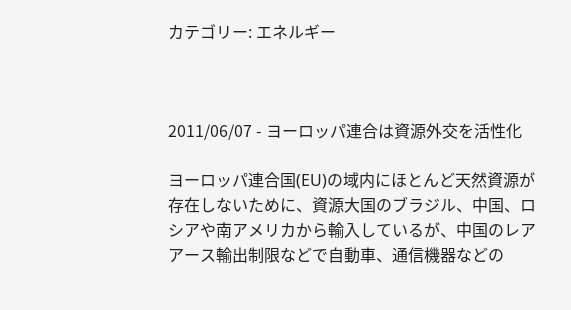カテゴリー: エネルギー



2011/06/07 - ヨーロッパ連合は資源外交を活性化

ヨーロッパ連合国(EU)の域内にほとんど天然資源が存在しないために、資源大国のブラジル、中国、ロシアや南アメリカから輸入しているが、中国のレアアース輸出制限などで自動車、通信機器などの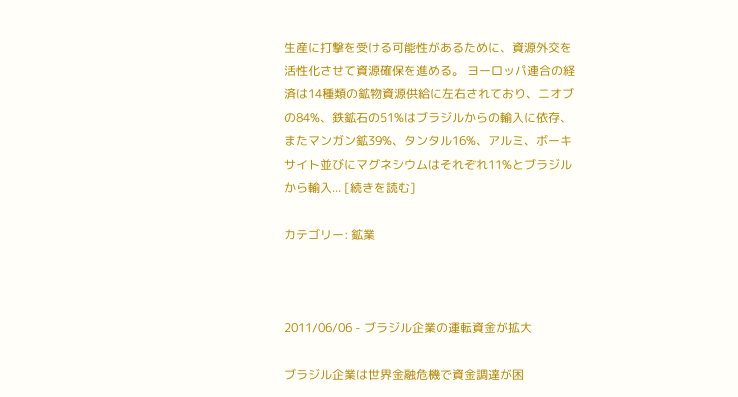生産に打撃を受ける可能性があるために、資源外交を活性化させて資源確保を進める。 ヨーロッパ連合の経済は14種類の鉱物資源供給に左右されており、ニオブの84%、鉄鉱石の51%はブラジルからの輸入に依存、またマンガン鉱39%、タンタル16%、アルミ、ボーキサイト並びにマグネシウムはそれぞれ11%とブラジルから輸入... [続きを読む]

カテゴリー: 鉱業



2011/06/06 - ブラジル企業の運転資金が拡大

ブラジル企業は世界金融危機で資金調達が困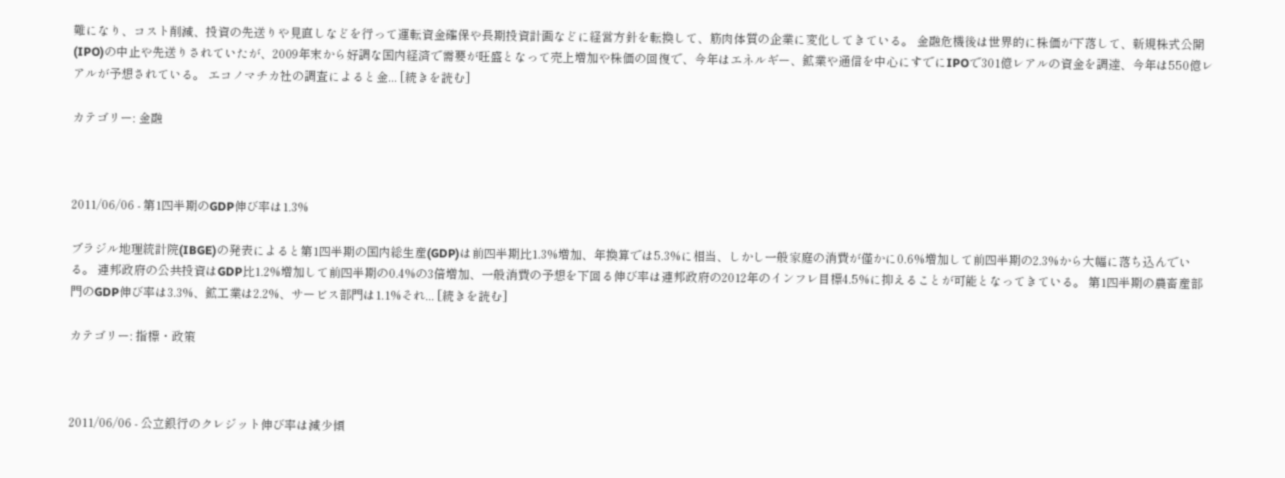難になり、コスト削減、投資の先送りや見直しなどを行って運転資金確保や長期投資計画などに経営方針を転換して、筋肉体質の企業に変化してきている。 金融危機後は世界的に株価が下落して、新規株式公開(IPO)の中止や先送りされていたが、2009年末から好調な国内経済で需要が旺盛となって売上増加や株価の回復で、今年はエネルギー、鉱業や通信を中心にすでにIPOで301億レアルの資金を調達、今年は550億レアルが予想されている。 エコノマチカ社の調査によると金... [続きを読む]

カテゴリー: 金融



2011/06/06 - 第1四半期のGDP伸び率は1.3%

ブラジル地理統計院(IBGE)の発表によると第1四半期の国内総生産(GDP)は前四半期比1.3%増加、年換算では5.3%に相当、しかし一般家庭の消費が僅かに0.6%増加して前四半期の2.3%から大幅に落ち込んでいる。 連邦政府の公共投資はGDP比1.2%増加して前四半期の0.4%の3倍増加、一般消費の予想を下回る伸び率は連邦政府の2012年のインフレ目標4.5%に抑えることが可能となってきている。 第1四半期の農畜産部門のGDP伸び率は3.3%、鉱工業は2.2%、サービス部門は1.1%それ... [続きを読む]

カテゴリー: 指標・政策



2011/06/06 - 公立銀行のクレジット伸び率は減少傾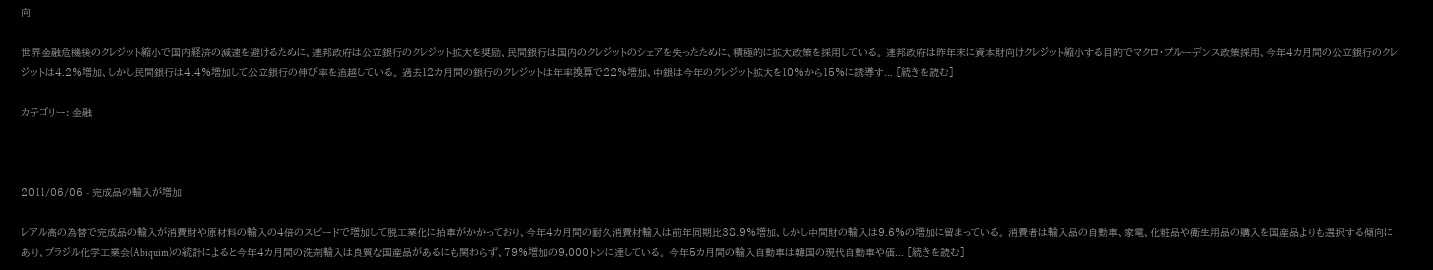向

世界金融危機後のクレジット縮小で国内経済の減速を避けるために、連邦政府は公立銀行のクレジット拡大を奨励、民間銀行は国内のクレジットのシェアを失ったために、積極的に拡大政策を採用している。 連邦政府は昨年末に資本財向けクレジット縮小する目的でマクロ・プルーデンス政策採用、今年4カ月間の公立銀行のクレジットは4.2%増加、しかし民間銀行は4.4%増加して公立銀行の伸び率を追越している。 過去12カ月間の銀行のクレジットは年率換算で22%増加、中銀は今年のクレジット拡大を10%から15%に誘導す... [続きを読む]

カテゴリー: 金融



2011/06/06 - 完成品の輸入が増加

レアル高の為替で完成品の輸入が消費財や原材料の輸入の4倍のスピードで増加して脱工業化に拍車がかかっており、今年4カ月間の耐久消費材輸入は前年同期比38.9%増加、しかし中間財の輸入は9.6%の増加に留まっている。 消費者は輸入品の自動車、家電、化粧品や衛生用品の購入を国産品よりも選択する傾向にあり、ブラジル化学工業会(Abiquim)の統計によると今年4カ月間の洗剤輸入は良質な国産品があるにも関わらず、79%増加の9,000トンに達している。 今年5カ月間の輸入自動車は韓国の現代自動車や価... [続きを読む]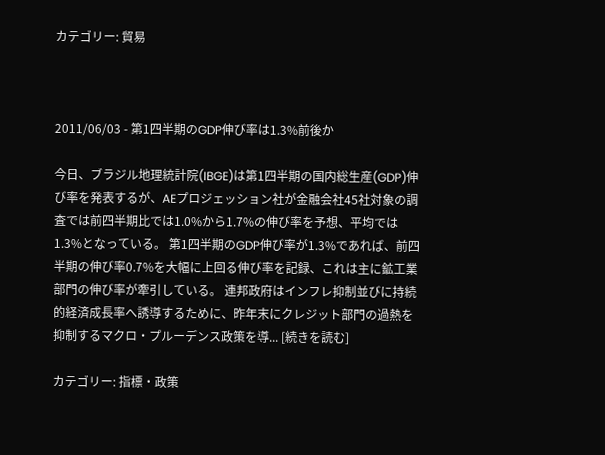カテゴリー: 貿易



2011/06/03 - 第1四半期のGDP伸び率は1.3%前後か

今日、ブラジル地理統計院(IBGE)は第1四半期の国内総生産(GDP)伸び率を発表するが、AEプロジェッション社が金融会社45社対象の調査では前四半期比では1.0%から1.7%の伸び率を予想、平均では1.3%となっている。 第1四半期のGDP伸び率が1.3%であれば、前四半期の伸び率0.7%を大幅に上回る伸び率を記録、これは主に鉱工業部門の伸び率が牽引している。 連邦政府はインフレ抑制並びに持続的経済成長率へ誘導するために、昨年末にクレジット部門の過熱を抑制するマクロ・プルーデンス政策を導... [続きを読む]

カテゴリー: 指標・政策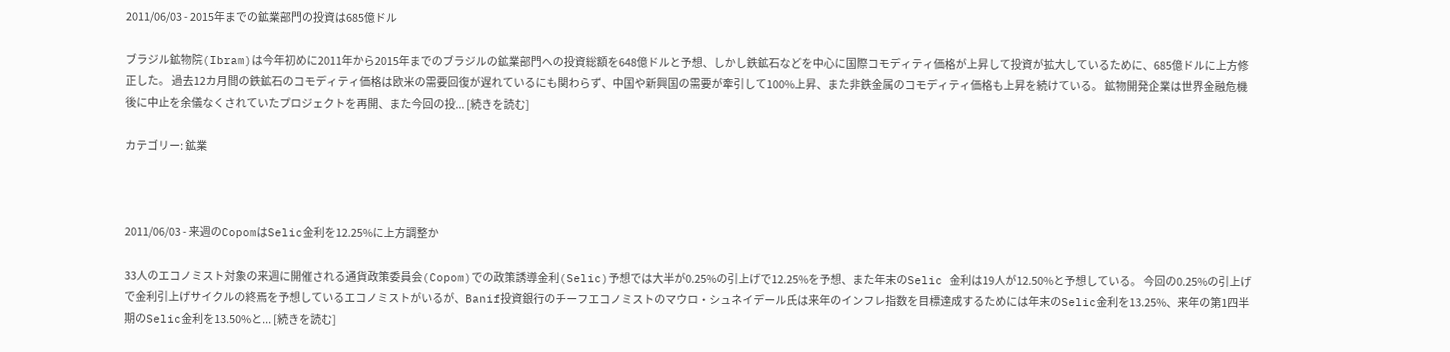2011/06/03 - 2015年までの鉱業部門の投資は685億ドル

ブラジル鉱物院(Ibram)は今年初めに2011年から2015年までのブラジルの鉱業部門への投資総額を648億ドルと予想、しかし鉄鉱石などを中心に国際コモディティ価格が上昇して投資が拡大しているために、685億ドルに上方修正した。 過去12カ月間の鉄鉱石のコモディティ価格は欧米の需要回復が遅れているにも関わらず、中国や新興国の需要が牽引して100%上昇、また非鉄金属のコモディティ価格も上昇を続けている。 鉱物開発企業は世界金融危機後に中止を余儀なくされていたプロジェクトを再開、また今回の投... [続きを読む]

カテゴリー: 鉱業



2011/06/03 - 来週のCopomはSelic金利を12.25%に上方調整か

33人のエコノミスト対象の来週に開催される通貨政策委員会(Copom)での政策誘導金利(Selic)予想では大半が0.25%の引上げで12.25%を予想、また年末のSelic 金利は19人が12.50%と予想している。 今回の0.25%の引上げで金利引上げサイクルの終焉を予想しているエコノミストがいるが、Banif投資銀行のチーフエコノミストのマウロ・シュネイデール氏は来年のインフレ指数を目標達成するためには年末のSelic金利を13.25%、来年の第1四半期のSelic金利を13.50%と... [続きを読む]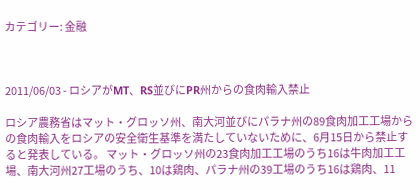カテゴリー: 金融



2011/06/03 - ロシアがMT、RS並びにPR州からの食肉輸入禁止

ロシア農務省はマット・グロッソ州、南大河並びにパラナ州の89食肉加工工場からの食肉輸入をロシアの安全衛生基準を満たしていないために、6月15日から禁止すると発表している。 マット・グロッソ州の23食肉加工工場のうち16は牛肉加工工場、南大河州27工場のうち、10は鶏肉、パラナ州の39工場のうち16は鶏肉、11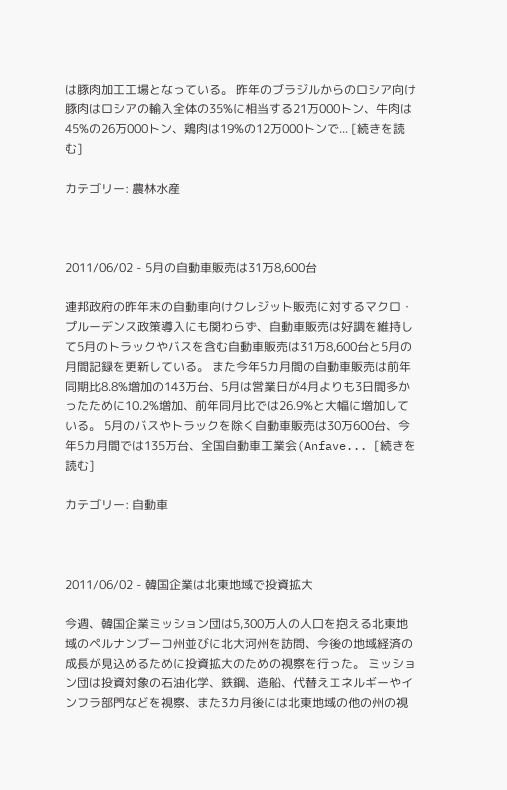は豚肉加工工場となっている。 昨年のブラジルからのロシア向け豚肉はロシアの輸入全体の35%に相当する21万000トン、牛肉は45%の26万000トン、鶏肉は19%の12万000トンで... [続きを読む]

カテゴリー: 農林水産



2011/06/02 - 5月の自動車販売は31万8,600台

連邦政府の昨年末の自動車向けクレジット販売に対するマクロ・プルーデンス政策導入にも関わらず、自動車販売は好調を維持して5月のトラックやバスを含む自動車販売は31万8,600台と5月の月間記録を更新している。 また今年5カ月間の自動車販売は前年同期比8.8%増加の143万台、5月は営業日が4月よりも3日間多かったために10.2%増加、前年同月比では26.9%と大幅に増加している。 5月のバスやトラックを除く自動車販売は30万600台、今年5カ月間では135万台、全国自動車工業会(Anfave... [続きを読む]

カテゴリー: 自動車



2011/06/02 - 韓国企業は北東地域で投資拡大

今週、韓国企業ミッション団は5,300万人の人口を抱える北東地域のペルナンブーコ州並びに北大河州を訪問、今後の地域経済の成長が見込めるために投資拡大のための視察を行った。 ミッション団は投資対象の石油化学、鉄鋼、造船、代替えエネルギーやインフラ部門などを視察、また3カ月後には北東地域の他の州の視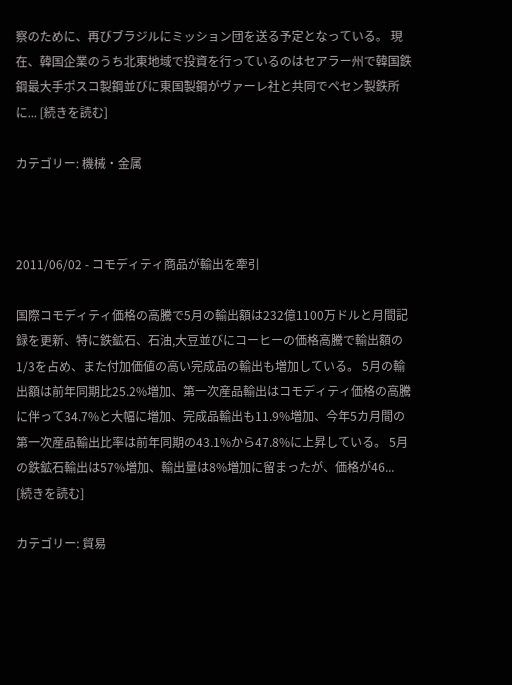察のために、再びブラジルにミッション団を送る予定となっている。 現在、韓国企業のうち北東地域で投資を行っているのはセアラー州で韓国鉄鋼最大手ポスコ製鋼並びに東国製鋼がヴァーレ社と共同でペセン製鉄所に... [続きを読む]

カテゴリー: 機械・金属



2011/06/02 - コモディティ商品が輸出を牽引

国際コモディティ価格の高騰で5月の輸出額は232億1100万ドルと月間記録を更新、特に鉄鉱石、石油,大豆並びにコーヒーの価格高騰で輸出額の1/3を占め、また付加価値の高い完成品の輸出も増加している。 5月の輸出額は前年同期比25.2%増加、第一次産品輸出はコモディティ価格の高騰に伴って34.7%と大幅に増加、完成品輸出も11.9%増加、今年5カ月間の第一次産品輸出比率は前年同期の43.1%から47.8%に上昇している。 5月の鉄鉱石輸出は57%増加、輸出量は8%増加に留まったが、価格が46... [続きを読む]

カテゴリー: 貿易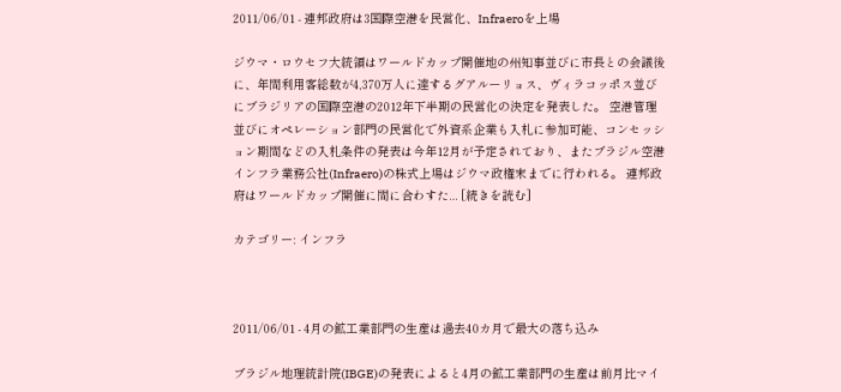2011/06/01 - 連邦政府は3国際空港を民営化、Infraeroを上場

ジウマ・ロウセフ大統領はワールドカップ開催地の州知事並びに市長との会議後に、年間利用客総数が4,370万人に達するグアルーリョス、ヴィラコッポス並びにブラジリアの国際空港の2012年下半期の民営化の決定を発表した。 空港管理並びにオペレーション部門の民営化で外資系企業も入札に参加可能、コンセッション期間などの入札条件の発表は今年12月が予定されており、またブラジル空港インフラ業務公社(Infraero)の株式上場はジウマ政権末までに行われる。 連邦政府はワールドカップ開催に間に合わすた... [続きを読む]

カテゴリー: インフラ



2011/06/01 - 4月の鉱工業部門の生産は過去40カ月で最大の落ち込み

ブラジル地理統計院(IBGE)の発表によると4月の鉱工業部門の生産は前月比マイ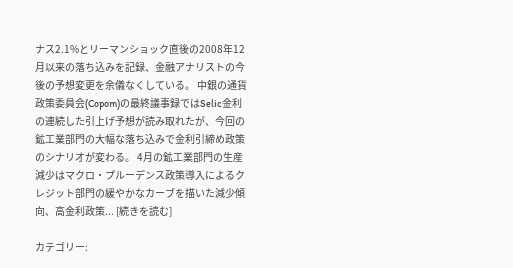ナス2.1%とリーマンショック直後の2008年12月以来の落ち込みを記録、金融アナリストの今後の予想変更を余儀なくしている。 中銀の通貨政策委員会(Copom)の最終議事録ではSelic金利の連続した引上げ予想が読み取れたが、今回の鉱工業部門の大幅な落ち込みで金利引締め政策のシナリオが変わる。 4月の鉱工業部門の生産減少はマクロ・プルーデンス政策導入によるクレジット部門の緩やかなカーブを描いた減少傾向、高金利政策... [続きを読む]

カテゴリー: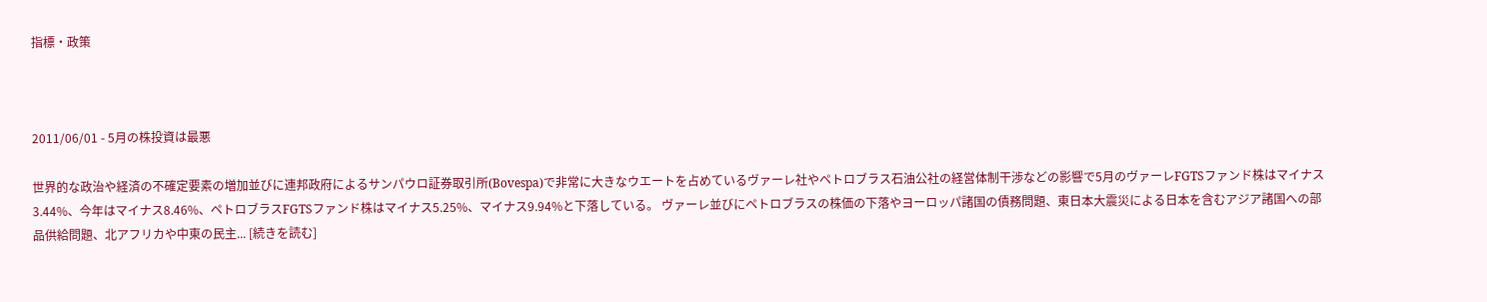指標・政策



2011/06/01 - 5月の株投資は最悪

世界的な政治や経済の不確定要素の増加並びに連邦政府によるサンパウロ証券取引所(Bovespa)で非常に大きなウエートを占めているヴァーレ社やペトロブラス石油公社の経営体制干渉などの影響で5月のヴァーレFGTSファンド株はマイナス3.44%、今年はマイナス8.46%、ペトロブラスFGTSファンド株はマイナス5.25%、マイナス9.94%と下落している。 ヴァーレ並びにペトロブラスの株価の下落やヨーロッパ諸国の債務問題、東日本大震災による日本を含むアジア諸国への部品供給問題、北アフリカや中東の民主... [続きを読む]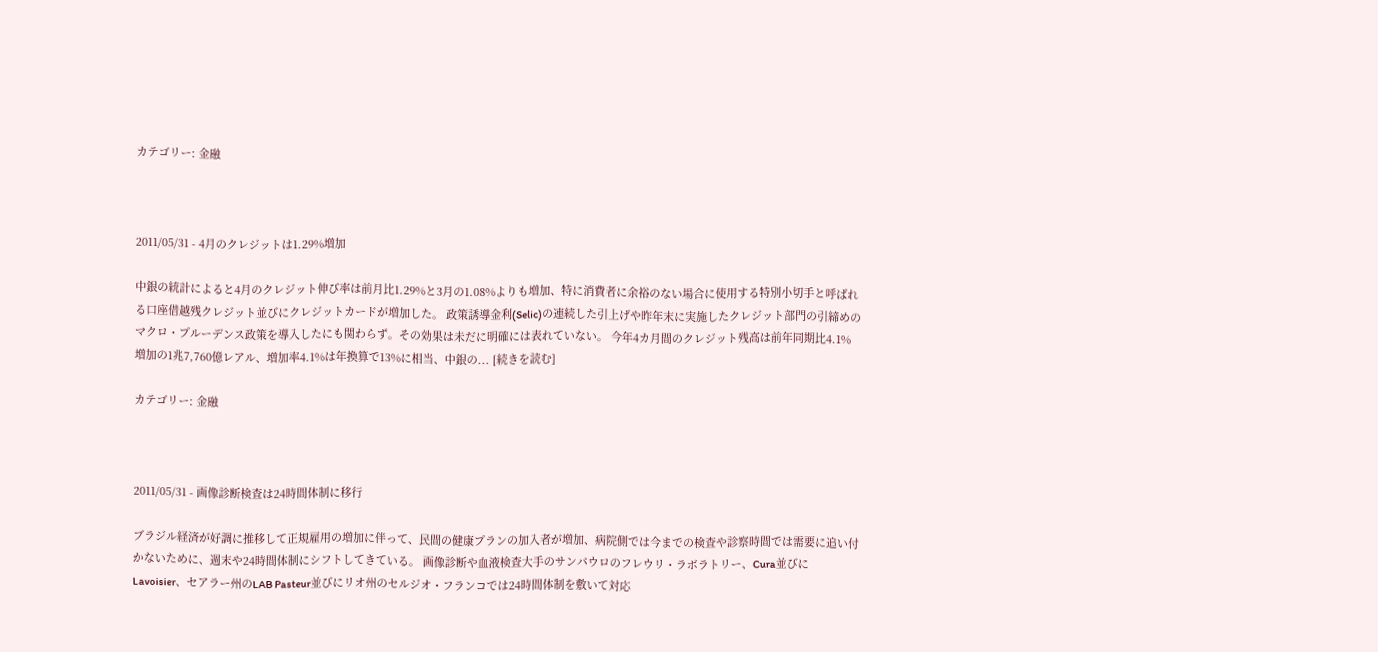カテゴリー: 金融



2011/05/31 - 4月のクレジットは1.29%増加

中銀の統計によると4月のクレジット伸び率は前月比1.29%と3月の1.08%よりも増加、特に消費者に余裕のない場合に使用する特別小切手と呼ばれる口座借越残クレジット並びにクレジットカードが増加した。 政策誘導金利(Selic)の連続した引上げや昨年末に実施したクレジット部門の引締めのマクロ・プルーデンス政策を導入したにも関わらず。その効果は未だに明確には表れていない。 今年4カ月間のクレジット残高は前年同期比4.1%増加の1兆7,760億レアル、増加率4.1%は年換算で13%に相当、中銀の... [続きを読む]

カテゴリー: 金融



2011/05/31 - 画像診断検査は24時間体制に移行

ブラジル経済が好調に推移して正規雇用の増加に伴って、民間の健康プランの加入者が増加、病院側では今までの検査や診察時間では需要に追い付かないために、週末や24時間体制にシフトしてきている。 画像診断や血液検査大手のサンパウロのフレウリ・ラボラトリー、Cura並びにLavoisier、セアラー州のLAB Pasteur並びにリオ州のセルジオ・フランコでは24時間体制を敷いて対応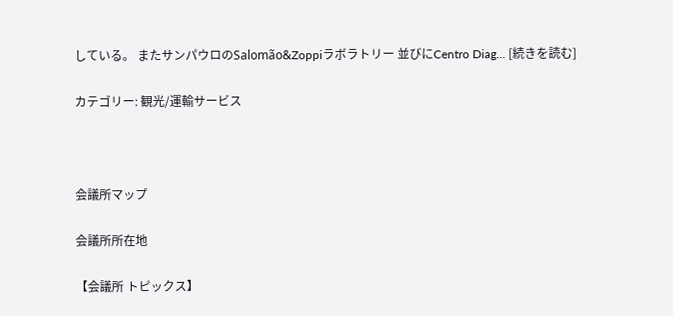している。 またサンパウロのSalomão&Zoppiラボラトリー 並びにCentro Diag... [続きを読む]

カテゴリー: 観光/運輸サービス



会議所マップ

会議所所在地

【会議所 トピックス】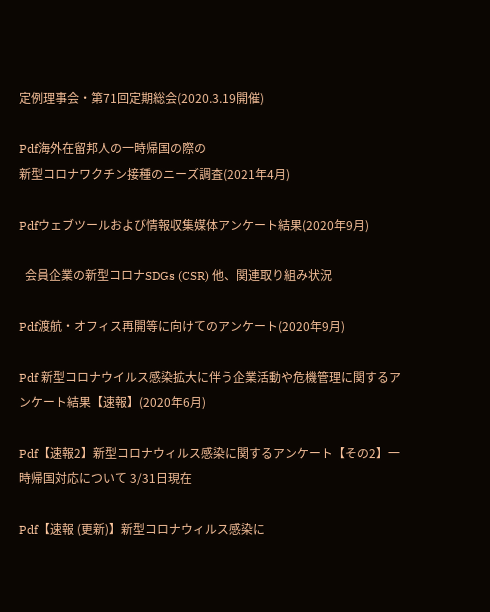定例理事会・第71回定期総会(2020.3.19開催)

Pdf海外在留邦人の一時帰国の際の
新型コロナワクチン接種のニーズ調査(2021年4月)

Pdfウェブツールおよび情報収集媒体アンケート結果(2020年9月)

  会員企業の新型コロナSDGs (CSR) 他、関連取り組み状況

Pdf渡航・オフィス再開等に向けてのアンケート(2020年9月)

Pdf 新型コロナウイルス感染拡大に伴う企業活動や危機管理に関するアンケート結果【速報】(2020年6月)

Pdf【速報2】新型コロナウィルス感染に関するアンケート【その2】一時帰国対応について 3/31日現在

Pdf【速報 (更新)】新型コロナウィルス感染に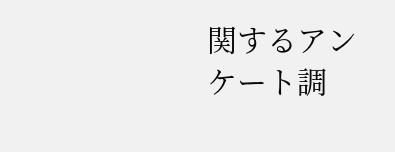関するアンケート調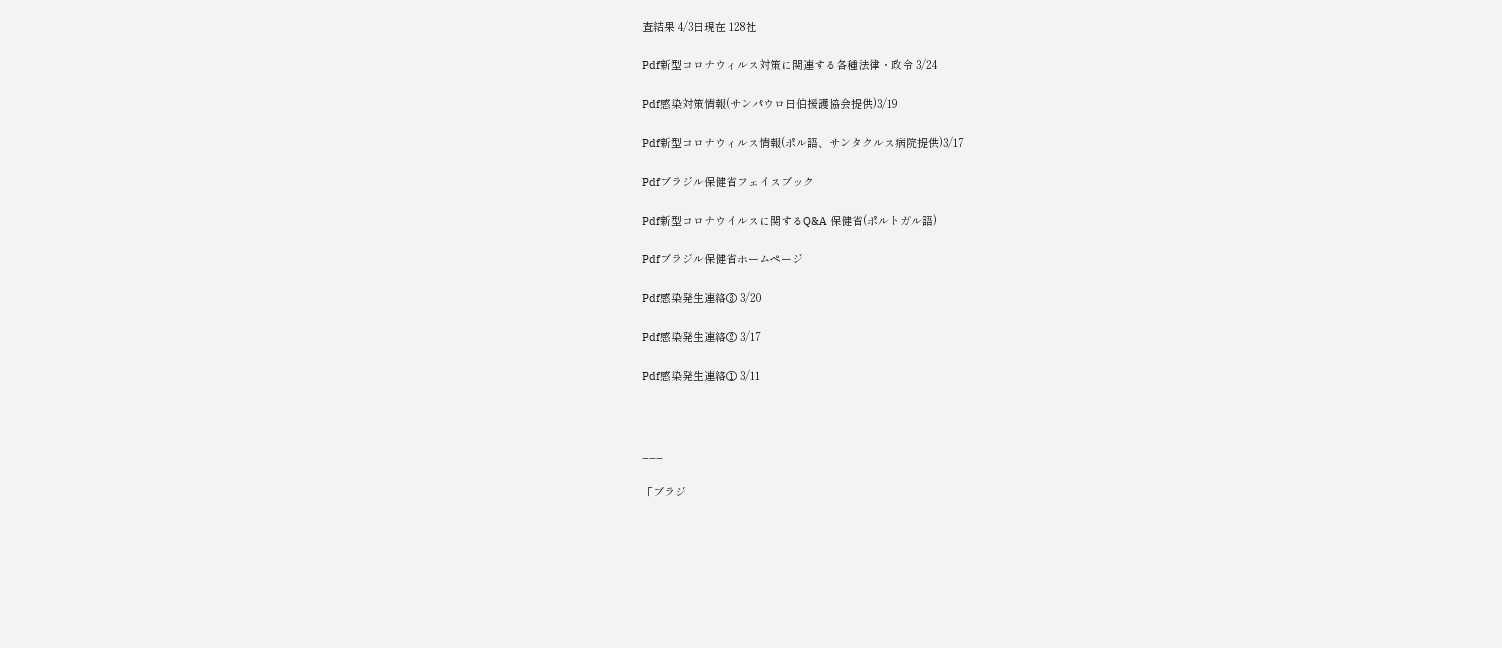査結果 4/3日現在 128社

Pdf新型コロナウィルス対策に関連する各種法律・政令 3/24

Pdf感染対策情報(サンパウロ日伯援護協会提供)3/19

Pdf新型コロナウィルス情報(ポル語、サンタクルス病院提供)3/17

Pdfブラジル保健省フェイスブック

Pdf新型コロナウイルスに関するQ&A 保健省(ポルトガル語)

Pdfブラジル保健省ホームページ

Pdf感染発生連絡③ 3/20

Pdf感染発生連絡② 3/17

Pdf感染発生連絡① 3/11



___

「ブラジ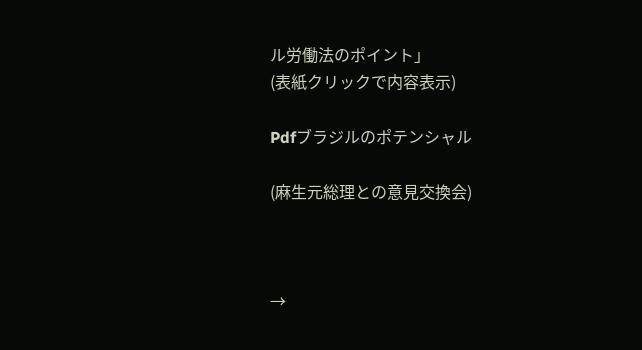ル労働法のポイント」
(表紙クリックで内容表示)

Pdfブラジルのポテンシャル

(麻生元総理との意見交換会)



→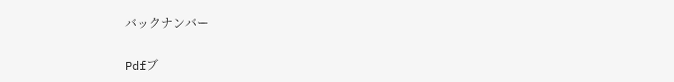バックナンバー

Pdfブ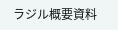ラジル概要資料